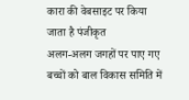कारा की वेबसाइट पर किया जाता है पंजीकृत
अलग-अलग जगहों पर पाए गए बच्चों को बाल विकास समिति में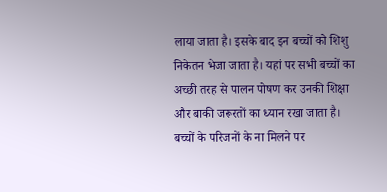लाया जाता है। इसके बाद इन बच्चों को शिशु निकेतन भेजा जाता है। यहां पर सभी बच्चों का अच्छी तरह से पालन पोषण कर उनकी शिक्षा और बाकी जरूरतों का ध्यान रखा जाता है। बच्चों के परिजनों के ना मिलने पर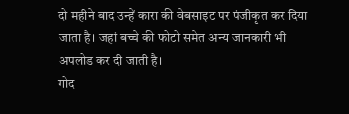दो महीने बाद उन्हें कारा की वेबसाइट पर पंजीकृत कर दिया जाता है। जहां बच्चे की फोटो समेत अन्य जानकारी भी अपलोड कर दी जाती है।
गोद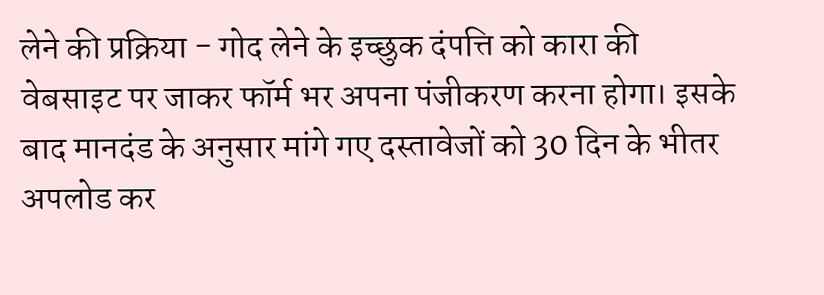लेने की प्रक्रिया - गोद लेने के इच्छुक दंपत्ति को कारा की वेबसाइट पर जाकर फॉर्म भर अपना पंजीकरण करना होगा। इसके बाद मानदंड के अनुसार मांगे गए दस्तावेजों को 30 दिन के भीतर अपलोड कर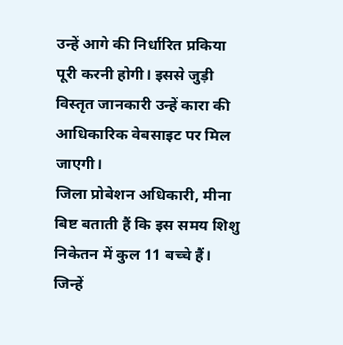उन्हें आगे की निर्धारित प्रकिया पूरी करनी होगी। इससे जुड़ी विस्तृत जानकारी उन्हें कारा की आधिकारिक वेबसाइट पर मिल जाएगी।
जिला प्रोबेशन अधिकारी, मीना बिष्ट बताती हैं कि इस समय शिशु निकेतन में कुल 11 बच्चे हैं। जिन्हें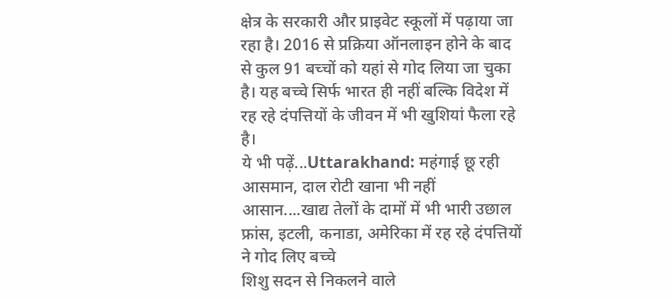क्षेत्र के सरकारी और प्राइवेट स्कूलों में पढ़ाया जा रहा है। 2016 से प्रक्रिया ऑनलाइन होने के बाद से कुल 91 बच्चों को यहां से गोद लिया जा चुका है। यह बच्चे सिर्फ भारत ही नहीं बल्कि विदेश में रह रहे दंपत्तियों के जीवन में भी खुशियां फैला रहे है।
ये भी पढ़ें...Uttarakhand: महंगाई छू रही आसमान, दाल रोटी खाना भी नहीं आसान....खाद्य तेलों के दामों में भी भारी उछाल
फ्रांस, इटली, कनाडा, अमेरिका में रह रहे दंपत्तियों ने गोद लिए बच्चे
शिशु सदन से निकलने वाले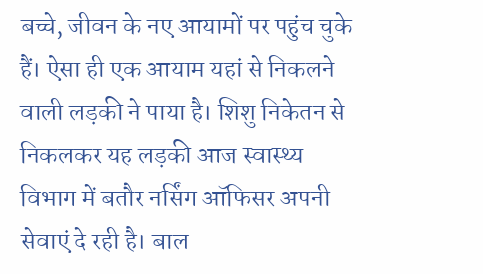बच्चे, जीवन के नए आयामों पर पहुंच चुके हैं। ऐसा ही एक आयाम यहां से निकलने वाली लड़की ने पाया है। शिशु निकेतन से निकलकर यह लड़की आज स्वास्थ्य विभाग में बतौर नर्सिंग ऑफिसर अपनी सेवाएं दे रही है। बाल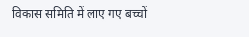विकास समिति में लाए गए बच्चों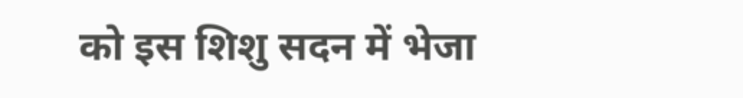को इस शिशु सदन में भेजा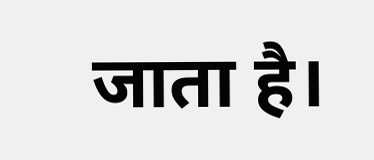जाता है।